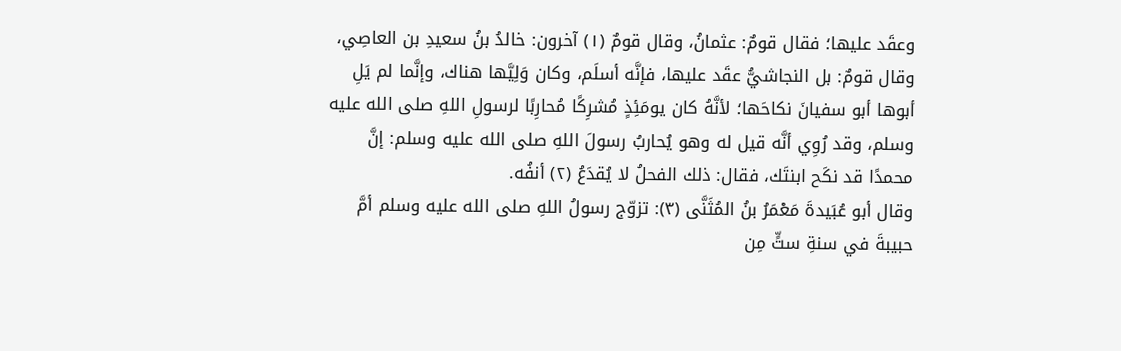وعقَد عليها؛ فقال قومٌ: عثمانُ، وقال قومٌ (١) آخرون: خالدُ بنُ سعيدِ بن العاصِي، وقال قومٌ: بل النجاشيُّ عقَد عليها، فإنَّه أسلَم، وكان وَلِيَّها هناك، وإنَّما لم يَلِ أبوها أبو سفيانَ نكاحَها؛ لأنَّهُ كان يومَئِذٍ مُشرِكًا مُحارِبًا لرسولِ اللهِ صلى الله عليه وسلم، وقد رُوِي أنَّه قيل له وهو يُحاربُ رسولَ اللهِ صلى الله عليه وسلم: إنَّ محمدًا قد نكَح ابنتَك، فقال: ذلك الفحلُ لا يُقدَعُ (٢) أنفُه.
وقال أبو عُبَيدةَ مَعْمَرُ بنُ المُثَنَّى (٣): تزوّج رسولُ اللهِ صلى الله عليه وسلم أمَّ حبيبةَ في سنةِ ستٍّ مِن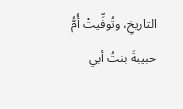التاريخِ، وتُوفِّيتْ أُمُّ حبيبةَ بنتُ أبي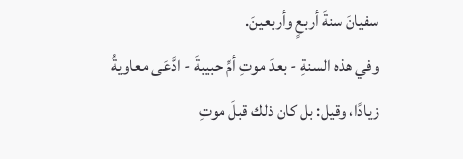سفيانَ سنةَ أربعٍ وأربعينَ.
وفي هذه السنةِ - بعدَ موتِ أمِّ حبيبةَ - ادَّعَى معاويةُ زيادًا، وقيل: بل كان ذلك قبلَ موتِ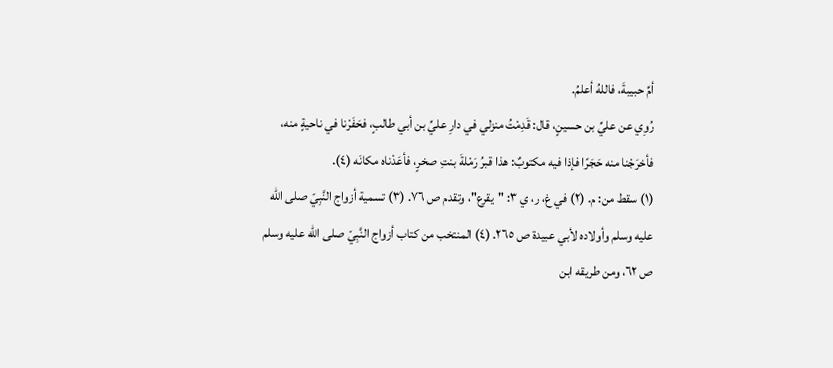أمِّ حبيبةَ، فاللهُ أعلمُ.
رُوِي عن عليِّ بن حسينٍ، قال: قَدِمْتُ منزلي في دارِ عليِّ بن أبي طالبٍ، فحَفَرْنا في ناحيةٍ منه، فأخرَجْنا منه حَجَرًا فإذا فيه مكتوبٌ: هذا قبرُ رَمْلةَ بنتِ صخرٍ، فأعَدْناه مكانَه (٤).
(١) سقط من: م. (٢) في غ، ر، ي ٣: "يقرع"، وتقدم ص ٧٦. (٣) تسمية أزواج النَّبِيّ صلى الله عليه وسلم وأولاده لأبي عبيدة ص ٢٦٥. (٤) المنتخب من كتاب أزواج النَّبِيّ صلى الله عليه وسلم ص ٦٢، ومن طريقه ابن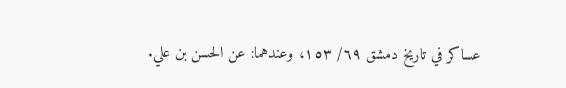عساكر في تاريخ دمشق ٦٩/ ١٥٣، وعندهما: عن الحسن بن علي.